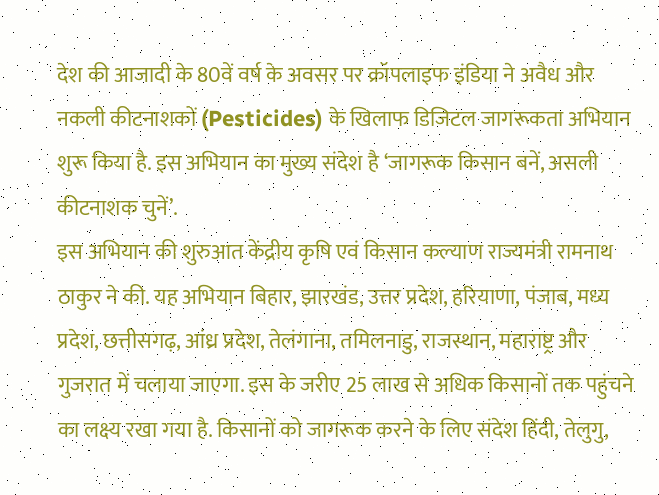देश की आजादी के 80वें वर्ष के अवसर पर क्रॉपलाइफ इंडिया ने अवैध और नकली कीटनाशकों (Pesticides) के खिलाफ डिजिटल जागरूकता अभियान शुरू किया है. इस अभियान का मुख्य संदेश है ‘जागरूक किसान बनें, असली कीटनाशक चुनें’.
इस अभियान की शुरुआत केंद्रीय कृषि एवं किसान कल्याण राज्यमंत्री रामनाथ ठाकुर ने की. यह अभियान बिहार, झारखंड, उत्तर प्रदेश, हरियाणा, पंजाब, मध्य प्रदेश, छत्तीसगढ़, आंध्र प्रदेश, तेलंगाना, तमिलनाडु, राजस्थान, महाराष्ट्र और गुजरात में चलाया जाएगा. इस के जरीए 25 लाख से अधिक किसानों तक पहुंचने का लक्ष्य रखा गया है. किसानों को जागरूक करने के लिए संदेश हिंदी, तेलुगु,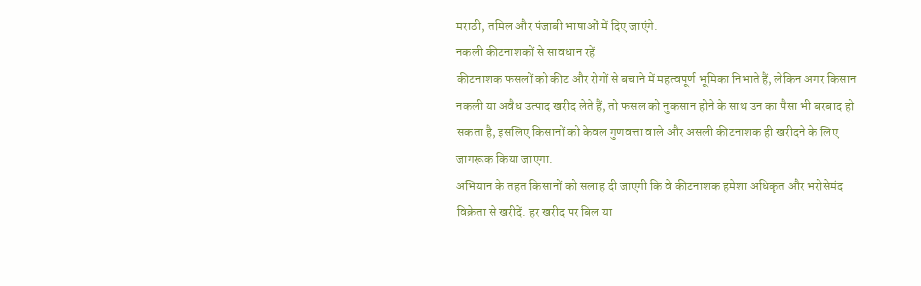मराठी, तमिल और पंजाबी भाषाओं में दिए जाएंगे.
नकली कीटनाशकों से सावधान रहें
कीटनाशक फसलों को कीट और रोगों से बचाने में महत्वपूर्ण भूमिका निभाते हैं, लेकिन अगर किसान नकली या अवैध उत्पाद खरीद लेते हैं, तो फसल को नुकसान होने के साथ उन का पैसा भी बरबाद हो सकता है, इसलिए किसानों को केवल गुणवत्ता वाले और असली कीटनाशक ही खरीदने के लिए जागरूक किया जाएगा.
अभियान के तहत किसानों को सलाह दी जाएगी कि वे कीटनाशक हमेशा अधिकृत और भरोसेमंद विक्रेता से खरीदें. हर खरीद पर बिल या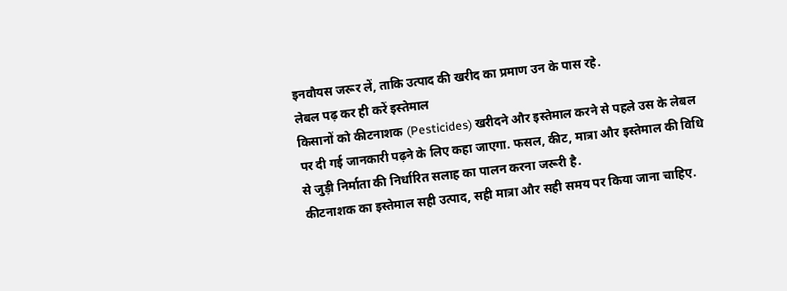इनवौयस जरूर लें, ताकि उत्पाद की खरीद का प्रमाण उन के पास रहे.
लेबल पढ़ कर ही करें इस्तेमाल
किसानों को कीटनाशक (Pesticides) खरीदने और इस्तेमाल करने से पहले उस के लेबल पर दी गई जानकारी पढ़ने के लिए कहा जाएगा. फसल, कीट, मात्रा और इस्तेमाल की विधि से जुड़ी निर्माता की निर्धारित सलाह का पालन करना जरूरी है.
कीटनाशक का इस्तेमाल सही उत्पाद, सही मात्रा और सही समय पर किया जाना चाहिए.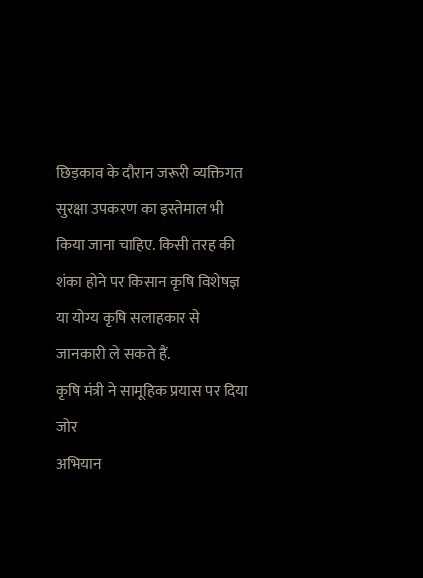छिड़काव के दौरान जरूरी व्यक्तिगत सुरक्षा उपकरण का इस्तेमाल भी किया जाना चाहिए. किसी तरह की शंका होने पर किसान कृषि विशेषज्ञ या योग्य कृषि सलाहकार से जानकारी ले सकते हैं.
कृषि मंत्री ने सामूहिक प्रयास पर दिया जोर
अभियान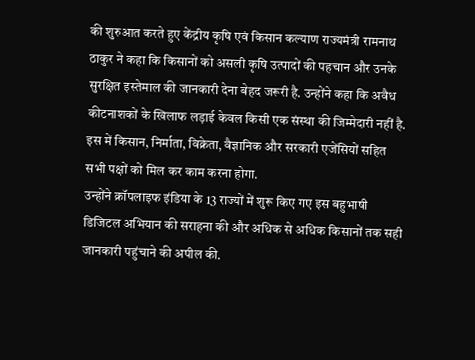की शुरुआत करते हुए केंद्रीय कृषि एवं किसान कल्याण राज्यमंत्री रामनाथ ठाकुर ने कहा कि किसानों को असली कृषि उत्पादों की पहचान और उनके सुरक्षित इस्तेमाल की जानकारी देना बेहद जरूरी है. उन्होंने कहा कि अवैध कीटनाशकों के खिलाफ लड़ाई केवल किसी एक संस्था की जिम्मेदारी नहीं है. इस में किसान, निर्माता, विक्रेता, वैज्ञानिक और सरकारी एजेंसियों सहित सभी पक्षों को मिल कर काम करना होगा.
उन्होंने क्रॉपलाइफ इंडिया के 13 राज्यों में शुरू किए गए इस बहुभाषी डिजिटल अभियान की सराहना की और अधिक से अधिक किसानों तक सही जानकारी पहुंचाने की अपील की.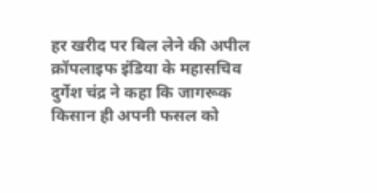हर खरीद पर बिल लेने की अपील
क्रॉपलाइफ इंडिया के महासचिव दुर्गेश चंद्र ने कहा कि जागरूक किसान ही अपनी फसल को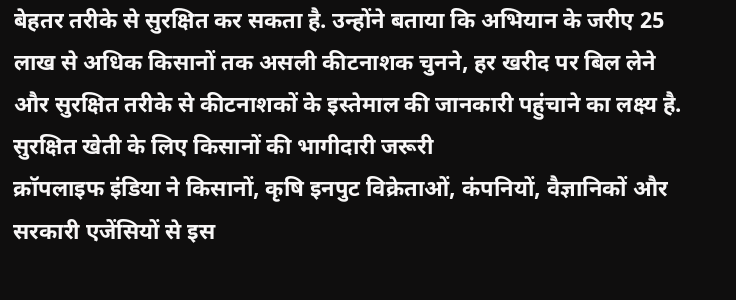बेहतर तरीके से सुरक्षित कर सकता है. उन्होंने बताया कि अभियान के जरीए 25 लाख से अधिक किसानों तक असली कीटनाशक चुनने, हर खरीद पर बिल लेने और सुरक्षित तरीके से कीटनाशकों के इस्तेमाल की जानकारी पहुंचाने का लक्ष्य है.
सुरक्षित खेती के लिए किसानों की भागीदारी जरूरी
क्रॉपलाइफ इंडिया ने किसानों, कृषि इनपुट विक्रेताओं, कंपनियों, वैज्ञानिकों और सरकारी एजेंसियों से इस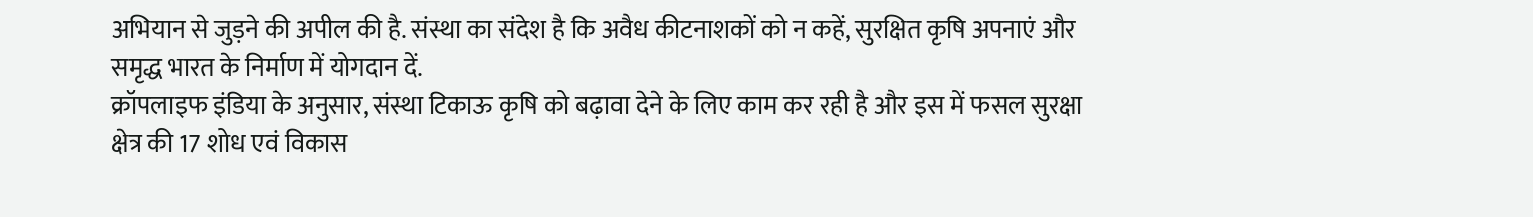अभियान से जुड़ने की अपील की है. संस्था का संदेश है कि अवैध कीटनाशकों को न कहें, सुरक्षित कृषि अपनाएं और समृद्ध भारत के निर्माण में योगदान दें.
क्रॉपलाइफ इंडिया के अनुसार, संस्था टिकाऊ कृषि को बढ़ावा देने के लिए काम कर रही है और इस में फसल सुरक्षा क्षेत्र की 17 शोध एवं विकास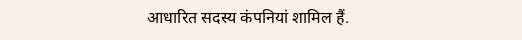आधारित सदस्य कंपनियां शामिल हैं.